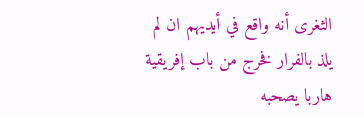الثغرى أنه واقع في أيديهم ان لم يلذ بالفرار فخرج من باب إفريقية هاربا يصحبه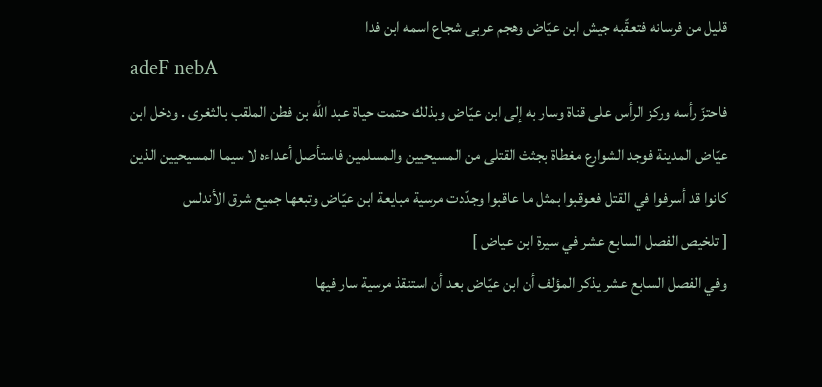قليل من فرسانه فتعقّبه جيش ابن عيّاض وهجم عربى شجاع اسمه ابن فدا
adeF nebA
فاحتزّ رأسه وركز الرأس على قناة وسار به إلى ابن عيّاض وبذلك حتمت حياة عبد اللّه بن فطن الملقب بالثغرى . ودخل ابن عيّاض المدينة فوجد الشوارع مغطاة بجثث القتلى من المسيحيين والمسلمين فاستأصل أعداءه لا سيما المسيحيين الذين كانوا قد أسرفوا في القتل فعوقبوا بمثل ما عاقبوا وجدّدت مرسية مبايعة ابن عيّاض وتبعها جميع شرق الأندلس
[ تلخيص الفصل السابع عشر في سيرة ابن عياض ]
وفي الفصل السابع عشر يذكر المؤلف أن ابن عيّاض بعد أن استنقذ مرسية سار فيها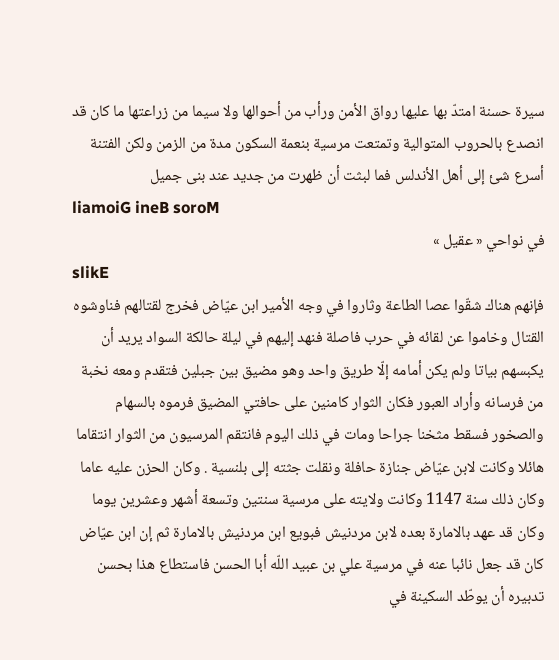سيرة حسنة امتدّ بها عليها رواق الأمن ورأب من أحوالها ولا سيما من زراعتها ما كان قد انصدع بالحروب المتوالية وتمتعت مرسية بنعمة السكون مدة من الزمن ولكن الفتنة أسرع شئ إلى أهل الأندلس فما لبثت أن ظهرت من جديد عند بنى جميل
liamoiG ineB soroM
في نواحي « عقيل »
slikE
فإنهم هناك شقّوا عصا الطاعة وثاروا في وجه الأمير ابن عيّاض فخرج لقتالهم فناوشوه القتال وخاموا عن لقائه في حرب فاصلة فنهد إليهم في ليلة حالكة السواد يريد أن يكبسهم بياتا ولم يكن أمامه إلّا طريق واحد وهو مضيق بين جبلين فتقدم ومعه نخبة من فرسانه وأراد العبور فكان الثوار كامنين على حافتي المضيق فرموه بالسهام والصخور فسقط مثخنا جراحا ومات في ذلك اليوم فانتقم المرسيون من الثوار انتقاما هائلا وكانت لابن عيّاض جنازة حافلة ونقلت جثته إلى بلنسية . وكان الحزن عليه عاما وكان ذلك سنة 1147 وكانت ولايته على مرسية سنتين وتسعة أشهر وعشرين يوما وكان قد عهد بالامارة بعده لابن مردنيش فبويع ابن مردنيش بالامارة ثم إن ابن عيّاض كان قد جعل نائبا عنه في مرسية علي بن عبيد اللّه أبا الحسن فاستطاع هذا بحسن تدبيره أن يوطّد السكينة في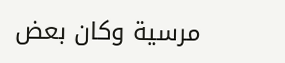مرسية وكان بعض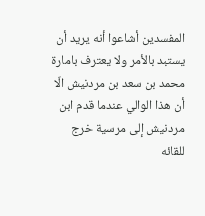المفسدين أشاعوا أنه يريد أن يستبد بالأمر ولا يعترف بامارة محمد بن سعد بن مردنيش الّا أن هذا الوالي عندما قدم ابن مردنيش إلى مرسية خرج للقائه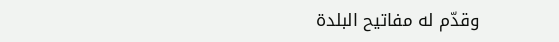وقدّم له مفاتيح البلدة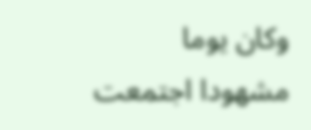وكان يوما مشهودا اجتمعت